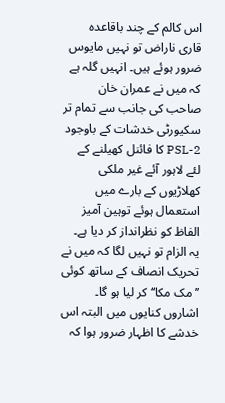اس کالم کے چند باقاعدہ قاری ناراض تو نہیں مایوس ضرور ہوئے ہیں۔ انہیں گلہ ہے کہ میں نے عمران خان صاحب کی جانب سے تمام تر سکیورٹی خدشات کے باوجود PSL-2 کا فائنل کھیلنے کے لئے لاہور آئے غیر ملکی کھلاڑیوں کے بارے میں استعمال ہوئے توہین آمیز الفاظ کو نظرانداز کر دیا ہے۔ یہ الزام تو نہیں لگا کہ میں نے تحریک انصاف کے ساتھ کوئی ’’مک مکا‘‘ کر لیا ہو گا۔ اشاروں کنایوں میں البتہ اس خدشے کا اظہار ضرور ہوا کہ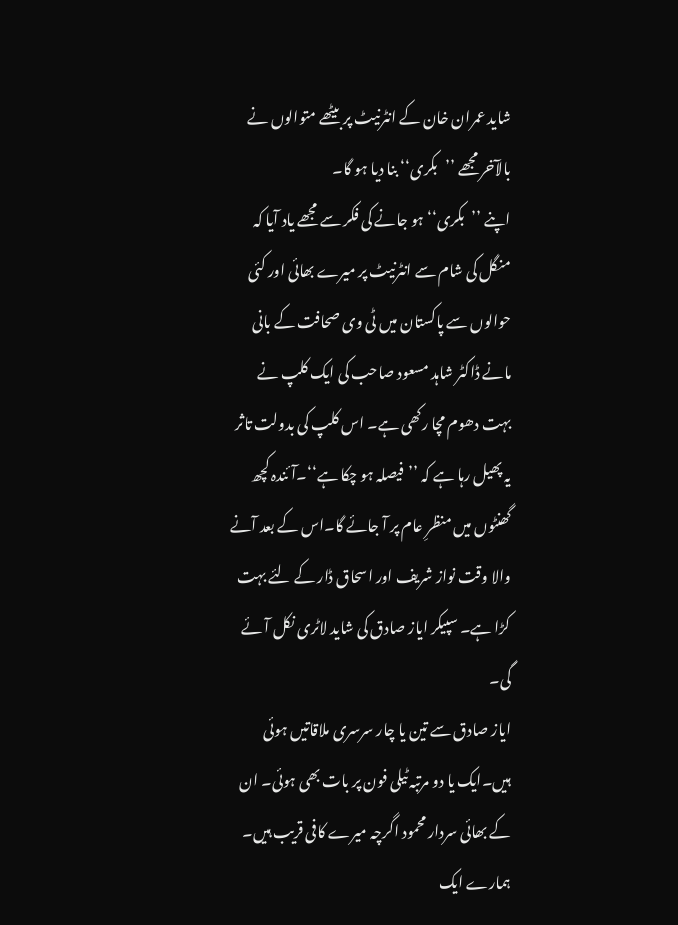شاید عمران خان کے انٹرنیٹ پر بیٹھے متوالوں نے بالآخر مجھے ’’بکری‘‘ بنا دیا ہو گا۔
اپنے ’’بکری‘‘ ہو جانے کی فکر سے مجھے یاد آیا کہ منگل کی شام سے انٹرنیٹ پر میرے بھائی اور کئی حوالوں سے پاکستان میں ٹی وی صحافت کے بانی مانے ڈاکٹر شاہد مسعود صاحب کی ایک کلپ نے بہت دھوم مچا رکھی ہے۔ اس کلپ کی بدولت تاثر یہ پھیل رہا ہے کہ ’’فیصلہ ہو چکا ہے‘‘۔آئندہ کچھ گھنٹوں میں منظرِ عام پر آ جائے گا۔اس کے بعد آنے والا وقت نواز شریف اور اسحاق ڈار کے لئے بہت کڑا ہے۔ سپیکر ایاز صادق کی شاید لاٹری نکل آئے گی۔
ایاز صادق سے تین یا چار سرسری ملاقاتیں ہوئی ہیں۔ایک یا دو مرتبہ ٹیلی فون پر بات بھی ہوئی۔ ان کے بھائی سردار محمود اگرچہ میرے کافی قریب ہیں۔ ہمارے ایک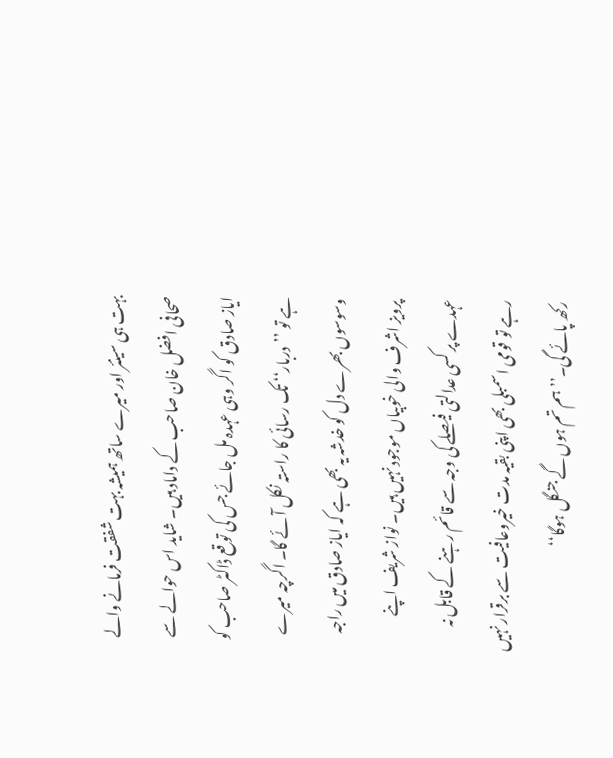بہت ہی سینئر اور میرے ساتھ ہمیشہ بہت شفقت فرمانے والے صحافی افضل خان صاحب کے داماد ہیں۔ شاید اس حوالے سے ایاز صادق کو اگر وہی عہدہ مل جائے جس کی توقع ڈاکٹر صاحب کو ہے تو ’’دربار‘‘ تک رسائی کا راستہ نکل آئے گا۔ اگرچہ میرے وسوسوں بھرے دل کو خدشہ یہ بھی ہے کہ ایاز صادق میں راجہ پرویز اشرف والی خوبیاں موجود نہیں ہیں۔ نواز شریف اپنے عہدے پر کسی عدالتی فیصلے کی وجہ سے قائم رہنے کے قابل نہ رہے تو قومی اسمبلی بھی اپنی بقیہ مدت خیروعافیت سے برقرار نہیں رکھ پائے گی۔’’ہم تم ہوں گے جنگل ہوگا‘‘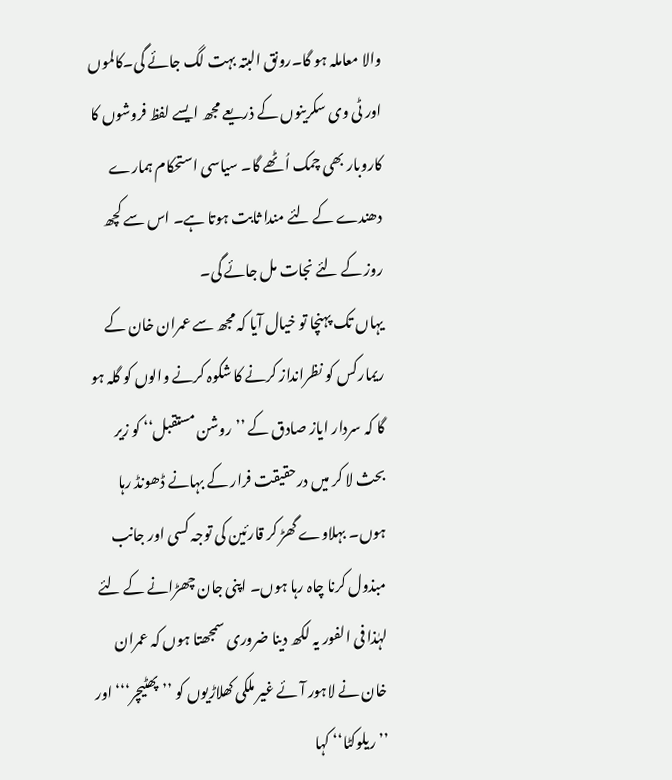والا معاملہ ہو گا۔رونق البتہ بہت لگ جائے گی۔کالموں اور ٹی وی سکرینوں کے ذریعے مجھ ایسے لفظ فروشوں کا کاروبار بھی چمک اُٹھے گا۔ سیاسی استحکام ہمارے دھندے کے لئے مندا ثابت ہوتا ہے۔ اس سے کچھ روز کے لئے نجات مل جائے گی۔
یہاں تک پہنچا تو خیال آیا کہ مجھ سے عمران خان کے ریمارکس کو نظرانداز کرنے کا شکوہ کرنے والوں کو گلہ ہو گا کہ سردار ایاز صادق کے ’’روشن مستقبل‘‘ کو زیر بحث لا کر میں درحقیقت فرار کے بہانے ڈھونڈ رہا ہوں۔ بہلاوے گھڑ کر قارئین کی توجہ کسی اور جانب مبذول کرنا چاہ رہا ہوں۔ اپنی جان چھڑانے کے لئے لہٰذا فی الفور یہ لکھ دینا ضروری سمجھتا ہوں کہ عمران خان نے لاہور آئے غیر ملکی کھلاڑیوں کو ’’پھٹیچر‘‘‘ اور ’’ریلوکٹا‘‘ کہا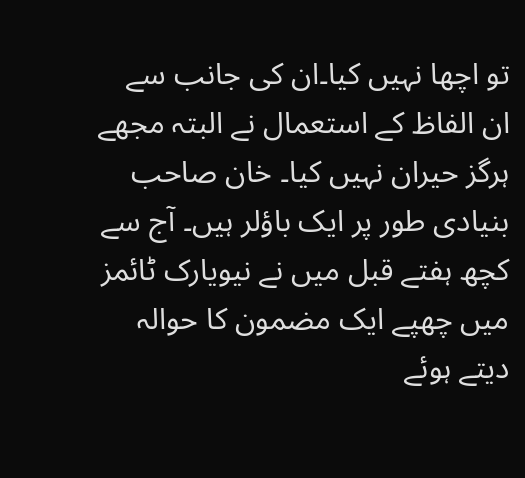تو اچھا نہیں کیا۔ان کی جانب سے ان الفاظ کے استعمال نے البتہ مجھے ہرگز حیران نہیں کیا۔ خان صاحب بنیادی طور پر ایک باؤلر ہیں۔ آج سے کچھ ہفتے قبل میں نے نیویارک ٹائمز میں چھپے ایک مضمون کا حوالہ دیتے ہوئے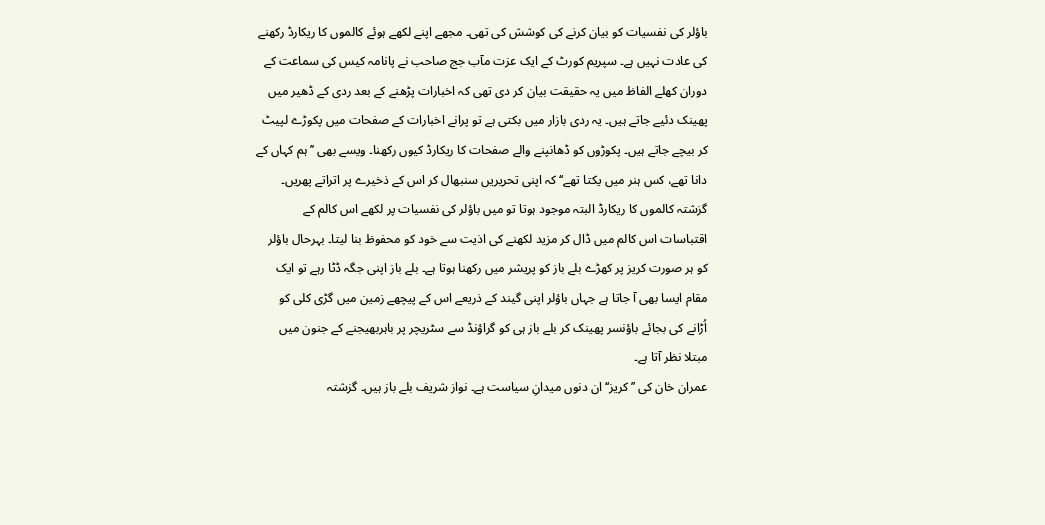باؤلر کی نفسیات کو بیان کرنے کی کوشش کی تھی۔ مجھے اپنے لکھے ہوئے کالموں کا ریکارڈ رکھنے کی عادت نہیں ہے۔ سپریم کورٹ کے ایک عزت مآب جج صاحب نے پانامہ کیس کی سماعت کے دوران کھلے الفاظ میں یہ حقیقت بیان کر دی تھی کہ اخبارات پڑھنے کے بعد ردی کے ڈھیر میں پھینک دئیے جاتے ہیں۔ یہ ردی بازار میں بکتی ہے تو پرانے اخبارات کے صفحات میں پکوڑے لپیٹ کر بیچے جاتے ہیں۔ پکوڑوں کو ڈھانپنے والے صفحات کا ریکارڈ کیوں رکھنا۔ ویسے بھی ’’ہم کہاں کے دانا تھے، کس ہنر میں یکتا تھے‘‘ کہ اپنی تحریریں سنبھال کر اس کے ذخیرے پر اتراتے پھریں۔
گزشتہ کالموں کا ریکارڈ البتہ موجود ہوتا تو میں باؤلر کی نفسیات پر لکھے اس کالم کے اقتباسات اس کالم میں ڈال کر مزید لکھنے کی اذیت سے خود کو محفوظ بنا لیتا۔ بہرحال باؤلر کو ہر صورت کریز پر کھڑے بلے باز کو پریشر میں رکھنا ہوتا ہے۔ بلے باز اپنی جگہ ڈٹا رہے تو ایک مقام ایسا بھی آ جاتا ہے جہاں باؤلر اپنی گیند کے ذریعے اس کے پیچھے زمین میں گڑی کلی کو اُڑانے کی بجائے باؤنسر پھینک کر بلے باز ہی کو گراؤنڈ سے سٹریچر پر باہربھیجنے کے جنون میں مبتلا نظر آتا ہے۔
عمران خان کی ’’کریز‘‘ ان دنوں میدانِ سیاست ہے۔ نواز شریف بلے باز ہیں۔ گزشتہ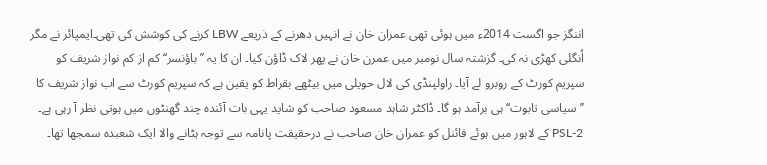اننگز جو اگست 2014ء میں ہوئی تھی عمران خان نے انہیں دھرنے کے ذریعے LBW کرنے کی کوشش کی تھی۔ایمپائر نے مگر اُنگلی کھڑی نہ کی۔ گزشتہ سال نومبر میں عمرن خان نے پھر لاک ڈاؤن کیا۔ ان کا یہ ’’باؤنسر‘‘ کم از کم نواز شریف کو سپریم کورٹ کے روبرو لے آیا۔ راولپنڈی کی لال حویلی میں بیٹھے بقراط کو یقین ہے کہ سپریم کورٹ سے اب نواز شریف کا ’’سیاسی تابوت‘‘ ہی برآمد ہو گا۔ ڈاکٹر شاہد مسعود صاحب کو شاید یہی بات آئندہ چند گھنٹوں میں ہوتی نظر آ رہی ہے۔
PSL-2 کے لاہور میں ہوئے فائنل کو عمران خان صاحب نے درحقیقت پانامہ سے توجہ ہٹانے والا ایک شعبدہ سمجھا تھا۔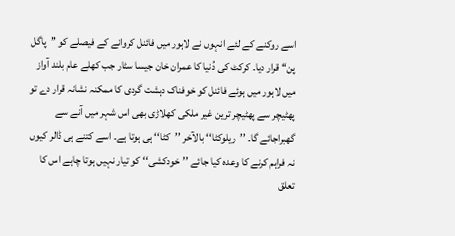اسے روکنے کے لئے انہوں نے لاہور میں فائنل کروانے کے فیصلے کو ’’پاگل پن‘‘ قرار دیا۔ کرکٹ کی دُنیا کا عمران خان جیسا سٹار جب کھلے عام بلند آواز میں لاہور میں ہوئے فائنل کو خوفناک دہشت گردی کا ممکنہ نشانہ قرار دے تو پھٹیچر سے پھٹیچر ترین غیر ملکی کھلاڑی بھی اس شہر میں آنے سے گھبراجائے گا۔ ’’ریلوکٹا‘‘ بالآخر ’’کٹا‘‘ ہی ہوتا ہے۔ اسے کتنے ہی ڈالر کیوں نہ فراہم کرنے کا وعدہ کیا جائے ’’خودکشی‘‘ کو تیار نہیں ہوتا چاہے اس کا تعلق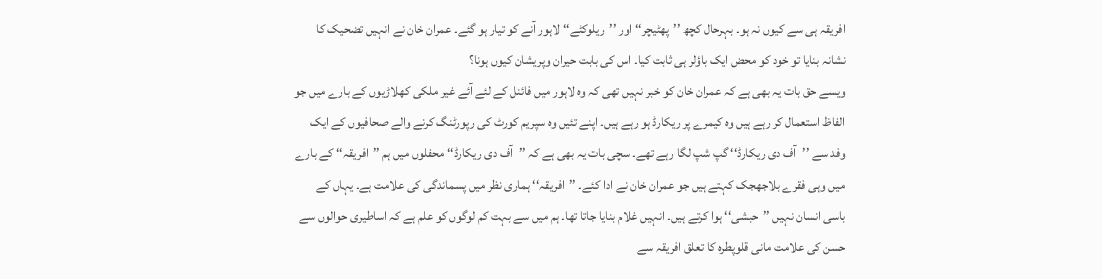افریقہ ہی سے کیوں نہ ہو۔ بہرحال کچھ ’’پھٹیچر‘‘ اور ’’ریلوکٹے‘‘ لاہور آنے کو تیار ہو گئے۔ عمران خان نے انہیں تضحیک کا نشانہ بنایا تو خود کو محض ایک باؤلر ہی ثابت کیا۔ اس کی بابت حیران وپریشان کیوں ہونا؟
ویسے حق بات یہ بھی ہے کہ عمران خان کو خبر نہیں تھی کہ وہ لاہور میں فائنل کے لئے آئے غیر ملکی کھلاڑیوں کے بارے میں جو الفاظ استعمال کر رہے ہیں وہ کیمرے پر ریکارڈ ہو رہے ہیں۔ اپنے تئیں وہ سپریم کورٹ کی رپورٹنگ کرنے والے صحافیوں کے ایک وفد سے ’’آف دی ریکارڈ‘‘ گپ شپ لگا رہے تھے۔ سچی بات یہ بھی ہے کہ ’’آف دی ریکارڈ‘‘ محفلوں میں ہم ’’افریقہ‘‘ کے بارے میں وہی فقرے بلاجھجک کہتے ہیں جو عمران خان نے ادا کئے۔ ’’افریقہ‘‘ ہماری نظر میں پسماندگی کی علامت ہے۔ یہاں کے باسی انسان نہیں ’’حبشی‘‘ ہوا کرتے ہیں۔ انہیں غلام بنایا جاتا تھا۔ ہم میں سے بہت کم لوگوں کو علم ہے کہ اساطیری حوالوں سے حسن کی علامت مانی قلوپطرہ کا تعلق افریقہ سے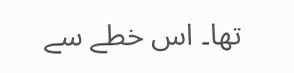تھا۔ اس خطے سے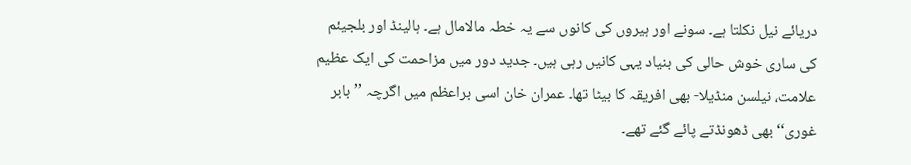دریائے نیل نکلتا ہے۔ سونے اور ہیروں کی کانوں سے یہ خطہ مالامال ہے۔ ہالینڈ اور بلجیئم کی ساری خوش حالی کی بنیاد یہی کانیں رہی ہیں۔ جدید دور میں مزاحمت کی ایک عظیم علامت، نیلسن منڈیلا- بھی افریقہ کا بیٹا تھا۔ عمران خان اسی براعظم میں اگرچہ ’’بابر غوری‘‘ بھی ڈھونڈتے پائے گئے تھے۔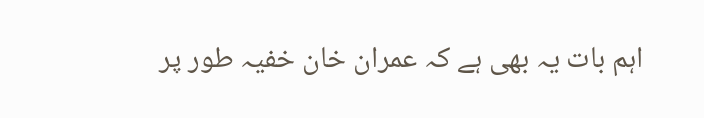اہم بات یہ بھی ہے کہ عمران خان خفیہ طور پر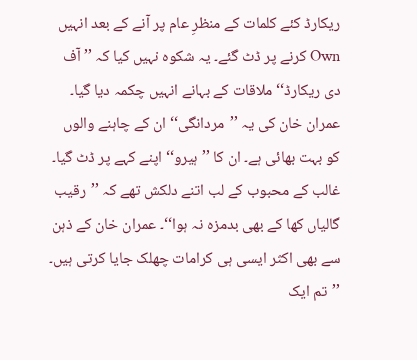ریکارڈ کئے کلمات کے منظرِ عام پر آنے کے بعد انہیں Own کرنے پر ڈٹ گئے۔ یہ شکوہ نہیں کیا کہ ’’ آف دی ریکارڈ‘‘ ملاقات کے بہانے انہیں چکمہ دیا گیا۔ عمران خان کی یہ ’’مردانگی‘‘ ان کے چاہنے والوں کو بہت بھائی ہے۔ ان کا ’’ہیرو‘‘ اپنے کہے پر ڈٹ گیا۔ غالب کے محبوب کے لب اتنے دلکش تھے کہ ’’رقیب گالیاں کھا کے بھی بدمزہ نہ ہوا‘‘۔ عمران خان کے ذہن سے بھی اکثر ایسی ہی کرامات چھلک جایا کرتی ہیں۔ ’’تم ایک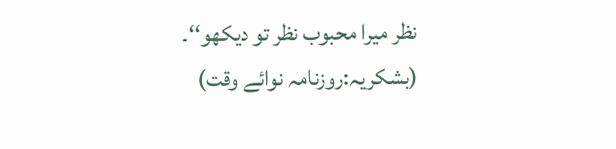نظر میرا محبوب نظر تو دیکھو‘‘۔
(بشکریہ:روزنامہ نوائے وقت)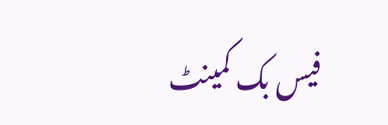فیس بک کمینٹ